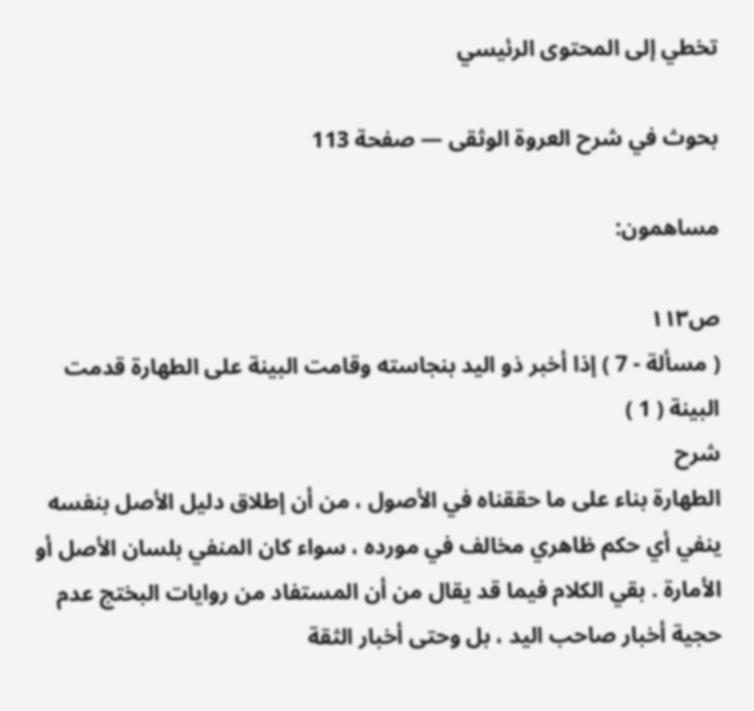تخطي إلى المحتوى الرئيسي

بحوث في شرح العروة الوثقى — صفحة 113

مساهمون:

ص١١٣
( مسألة - 7 ) إذا أخبر ذو اليد بنجاسته وقامت البينة على الطهارة قدمت البينة ( 1 )
شرح
الطهارة بناء على ما حققناه في الأصول ، من أن إطلاق دليل الأصل بنفسه ينفي أي حكم ظاهري مخالف في مورده ، سواء كان المنفي بلسان الأصل أو الأمارة . بقي الكلام فيما قد يقال من أن المستفاد من روايات البختج عدم حجية أخبار صاحب اليد ، بل وحتى أخبار الثقة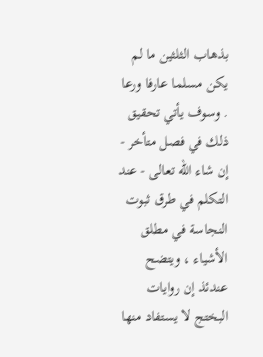بذهاب الثلثين ما لم يكن مسلما عارفا ورعا . وسوف يأتي تحقيق ذلك في فصل متأخر - إن شاء الله تعالى - عند التكلم في طرق ثبوت النجاسة في مطلق الأشياء ، ويتضح عندئذ إن روايات البختج لا يستفاد منها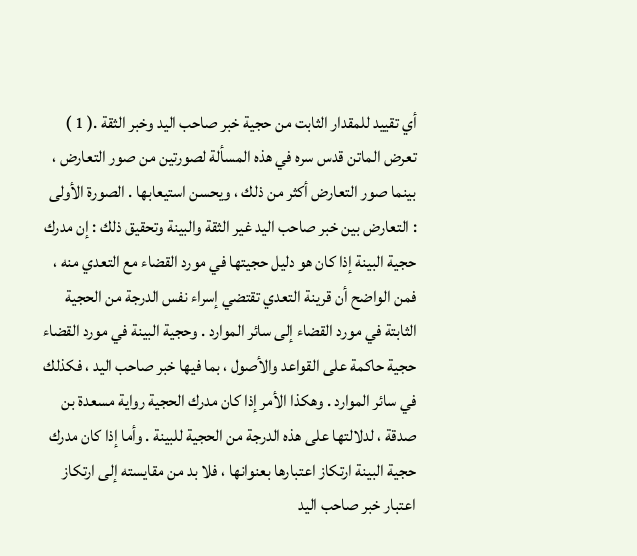أي تقييد للمقدار الثابت من حجية خبر صاحب اليد وخبر الثقة .( 1 ) تعرض الماتن قدس سره في هذه المسألة لصورتين من صور التعارض ، بينما صور التعارض أكثر من ذلك ، ويحسن استيعابها . الصورة الأولى : التعارض بين خبر صاحب اليد غير الثقة والبينة وتحقيق ذلك : إن مدرك حجية البينة إذا كان هو دليل حجيتها في مورد القضاء مع التعدي منه ، فمن الواضح أن قرينة التعدي تقتضي إسراء نفس الدرجة من الحجية الثابتة في مورد القضاء إلى سائر الموارد . وحجية البينة في مورد القضاء حجية حاكمة على القواعد والأصول ، بما فيها خبر صاحب اليد ، فكذلك في سائر الموارد . وهكذا الأمر إذا كان مدرك الحجية رواية مسعدة بن صدقة ، لدلالتها على هذه الدرجة من الحجية للبينة . وأما إذا كان مدرك حجية البينة ارتكاز اعتبارها بعنوانها ، فلا بد من مقايسته إلى ارتكاز اعتبار خبر صاحب اليد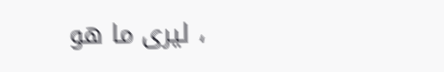، ليرى ما هو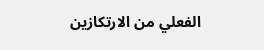الفعلي من الارتكازين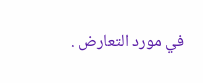في مورد التعارض .